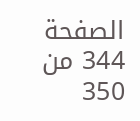الصفحة 344 من 350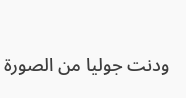ودنت جوليا من الصورة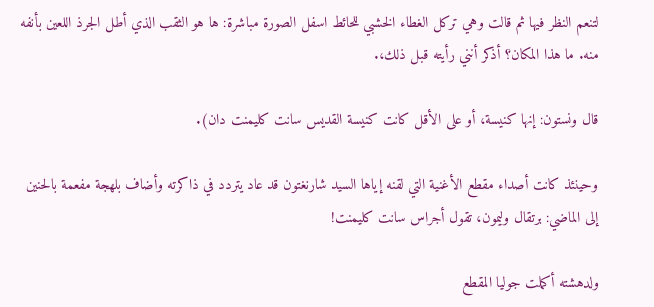لتنعم النظر فيها ثم قالت وهي تركل الغطاء الخشبي للحائط اسفل الصورة مباشرة: ها هو الثقب الذي أطل الجرذ اللعين بأنفه منه. ما هذا المكان؟ أذكر أنني رأيته قبل ذلك،.

قال ونستون: إنها کنيسة، أو على الأقل كانت كنيسة القديس سانت كليمنت دان).

وحينئذ كانت أصداء مقطع الأغنية التي لقنه إياها السيد شارنغتون قد عاد يتردد في ذاكرته وأضاف بلهجة مفعمة بالحنين إلى الماضي: برتقال وليمون، تقول أجراس سانت كليمنت!

ولدهشته أكملت جوليا المقطع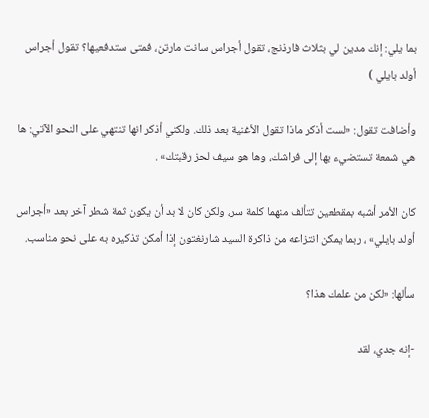بما يلي: إنك مدين لي بثلاث فارذنج، تقول أجراس سانت مارتن، فمتى ستدفعيها؟ تقول أجراس أولد بايلي )

وأضافت تقول: «لست أذكر ماذا تقول الأغنية بعد ذلك. ولكني أذكر انها تنتهي على النحو الآتي: ها هي شمعة تستضيء بها إلى فراشك، وها هو سيف لحز رقبتك» .

كان الأمر أشبه بمقطعين تتألف منهما كلمة سر، ولكن كان لا بد أن يكون ثمة شطر آخر بعد «أجراس أولد بايلي» ، ربما يمكن انتزاعه من ذاكرة السيد شارنغتون إذا أمكن تذكيره به على نحو مناسب.

سألها: «لكن من علمك هذا؟

-إنه جدي، لقد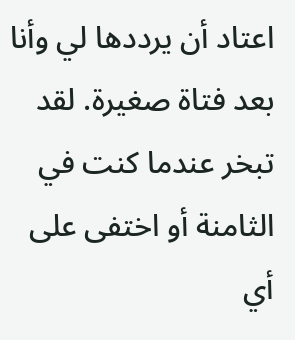اعتاد أن يرددها لي وأنا بعد فتاة صغيرة. لقد تبخر عندما كنت في الثامنة أو اختفى على أي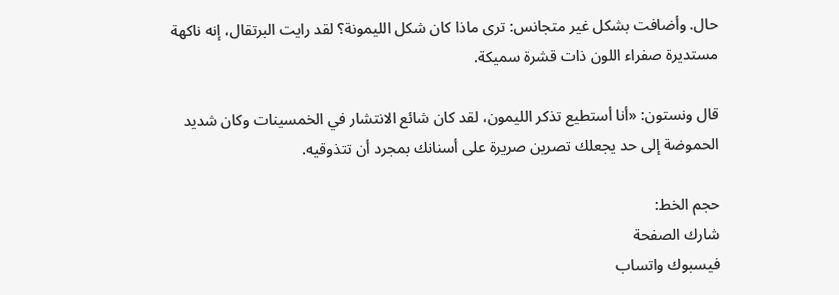حال. وأضافت بشكل غير متجانس: ترى ماذا كان شكل الليمونة؟ لقد رايت البرتقال، إنه ناكهة مستديرة صفراء اللون ذات قشرة سميكة.

قال ونستون: «أنا أستطيع تذكر الليمون، لقد كان شائع الانتشار في الخمسينات وكان شديد الحموضة إلى حد يجعلك تصرين صريرة على أسنانك بمجرد أن تتذوقيه.

حجم الخط:
شارك الصفحة
فيسبوك واتساب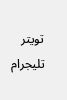تويتر تليجرام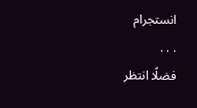انستجرام
. . .
فضلًا انتظر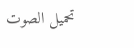تحميل الصوت